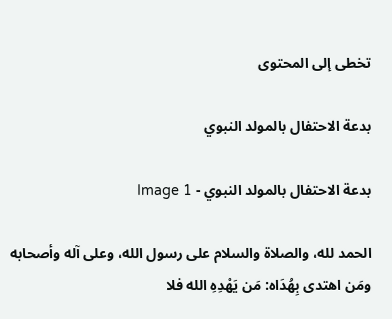تخطى إلى المحتوى

بدعة الاحتفال بالمولد النبوي

بدعة الاحتفال بالمولد النبوي - Image 1

الحمد لله، والصلاة والسلام على رسول الله، وعلى آله وأصحابه ومَن اهتدى بِهُدَاه: مَن يَهْدِهِ الله فلا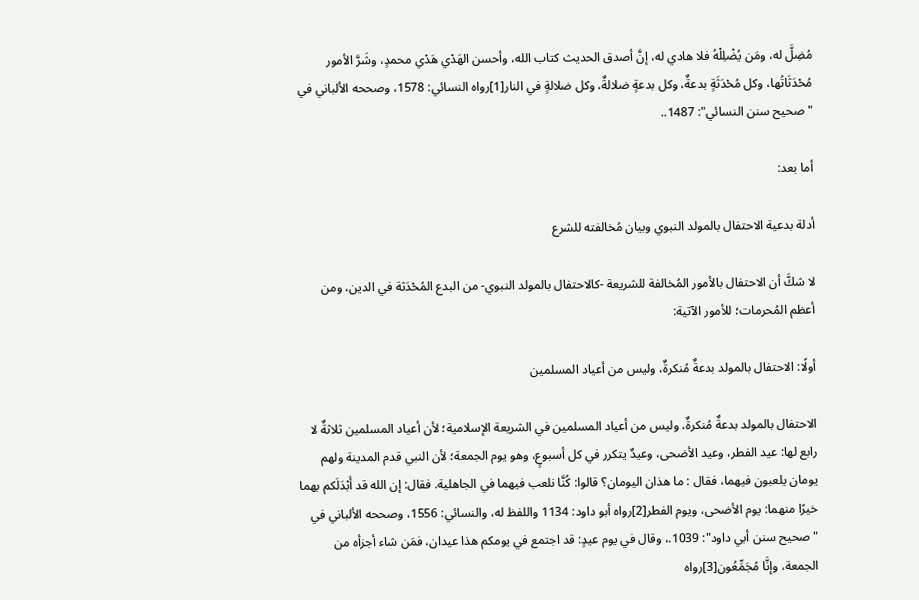مُضِلَّ له، ومَن يُضْلِلْهُ فلا هادي له، إنَّ أصدق الحديث كتاب الله، وأحسن الهَدْي هَدْي محمدٍ، وشَرَّ الأمور مُحْدَثَاتُها، وكل مُحْدَثَةٍ بدعةٌ، وكل بدعةٍ ضلالةٌ، وكل ضلالةٍ في النار[1]رواه النسائي: 1578، وصححه الألباني في "صحيح سنن النسائي": 1487..

أما بعد:

أدلة بدعية الاحتفال بالمولد النبوي وبيان مُخالفته للشرع

لا شكَّ أن الاحتفال بالأمور المُخالفة للشريعة -كالاحتفال بالمولد النبوي- من البدع المُحْدَثة في الدين، ومن أعظم المُحرمات؛ للأمور الآتية:

أولًا: الاحتفال بالمولد بدعةٌ مُنكرةٌ، وليس من أعياد المسلمين

الاحتفال بالمولد بدعةٌ مُنكرةٌ، وليس من أعياد المسلمين في الشريعة الإسلامية؛ لأن أعياد المسلمين ثلاثةٌ لا رابع لها: عيد الفطر، وعيد الأضحى، وعيدٌ يتكرر في كل أسبوعٍ، وهو يوم الجمعة؛ لأن النبي قدم المدينة ولهم يومان يلعبون فيهما، فقال : ما هذان اليومان؟ قالوا: كُنَّا نلعب فيهما في الجاهلية. فقال: إن الله قد أَبْدَلَكم بهما خيرًا منهما: يوم الأضحى، ويوم الفطر[2]رواه أبو داود: 1134 واللفظ له، والنسائي: 1556، وصححه الألباني في "صحيح سنن أبي داود": 1039.، وقال في يوم عيدٍ: قد اجتمع في يومكم هذا عيدان، فمَن شاء أجزأه من الجمعة، وإنَّا مُجَمِّعُون[3]رواه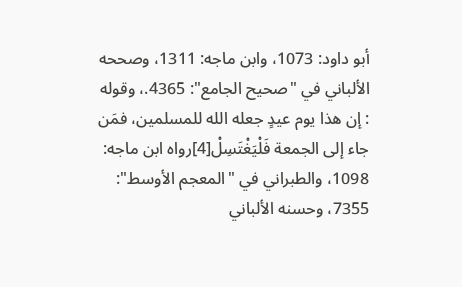أبو داود: 1073، وابن ماجه: 1311، وصححه الألباني في "صحيح الجامع": 4365.، وقوله : إن هذا يوم عيدٍ جعله الله للمسلمين، فمَن جاء إلى الجمعة فَلْيَغْتَسِلْ[4]رواه ابن ماجه: 1098، والطبراني في "المعجم الأوسط": 7355، وحسنه الألباني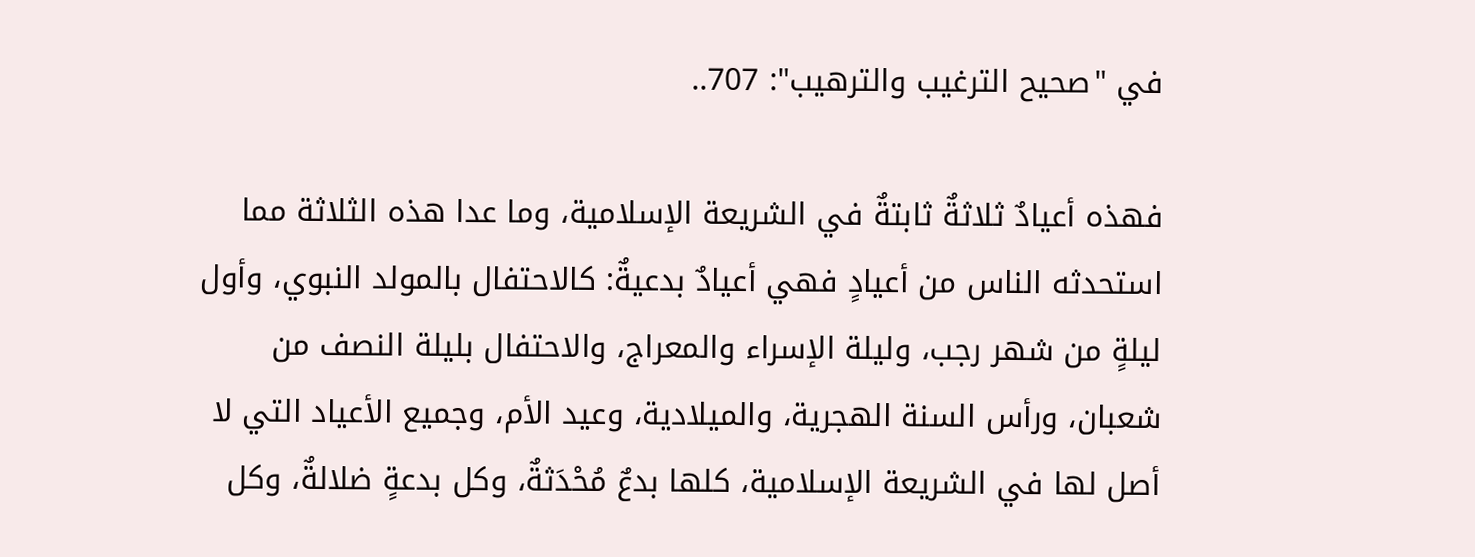في "صحيح الترغيب والترهيب": 707..

فهذه أعيادٌ ثلاثةٌ ثابتةٌ في الشريعة الإسلامية، وما عدا هذه الثلاثة مما استحدثه الناس من أعيادٍ فهي أعيادٌ بدعيةٌ: كالاحتفال بالمولد النبوي، وأول ليلةٍ من شهر رجب، وليلة الإسراء والمعراج، والاحتفال بليلة النصف من شعبان، ورأس السنة الهجرية، والميلادية، وعيد الأم، وجميع الأعياد التي لا أصل لها في الشريعة الإسلامية، كلها بدعٌ مُحْدَثةٌ، وكل بدعةٍ ضلالةٌ، وكل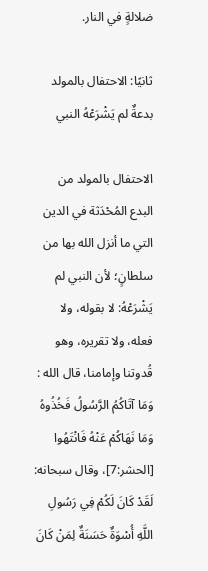ضلالةٍ في النار.

ثانيًا: الاحتفال بالمولد بدعةٌ لم يَشْرَعْهُ النبي

الاحتفال بالمولد من البدع المُحْدَثة في الدين التي ما أنزل الله بها من سلطانٍ؛ لأن النبي لم يَشْرَعْهُ: لا بقوله، ولا فعله، ولا تقريره، وهو قُدوتنا وإمامنا، قال الله : وَمَا آتَاكُمُ الرَّسُولُ فَخُذُوهُ وَمَا نَهَاكُمْ عَنْهُ فَانْتَهُوا [الحشر:7]، وقال سبحانه: لَقَدْ كَانَ لَكُمْ فِي رَسُولِ اللَّهِ أُسْوَةٌ حَسَنَةٌ لِمَنْ كَانَ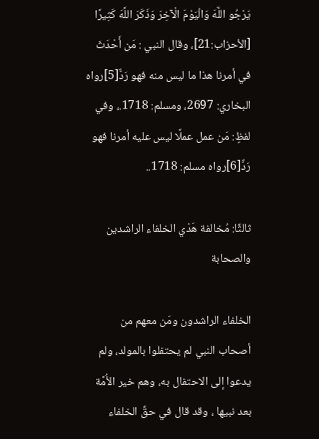يَرْجُو اللَّهَ وَالْيَوْمَ الْآخِرَ وَذَكَرَ اللَّهَ كَثِيرًا [الأحزاب:21]، وقال النبي : مَن أَحْدَثَ في أمرنا هذا ما ليس منه فهو رَدٌّ[5]رواه البخاري: 2697، ومسلم: 1718.، وفي لفظٍ: مَن عمل عملًا ليس عليه أمرنا فهو رَدٌّ[6]رواه مسلم: 1718..

ثالثًا: مُخالفة هَدْي الخلفاء الراشدين والصحابة

الخلفاء الراشدون ومَن معهم من أصحاب النبي لم يحتفلوا بالمولد، ولم يدعوا إلى الاحتفال به، وهم خير الأُمَّة بعد نبيها ، وقد قال في حقِّ الخلفاء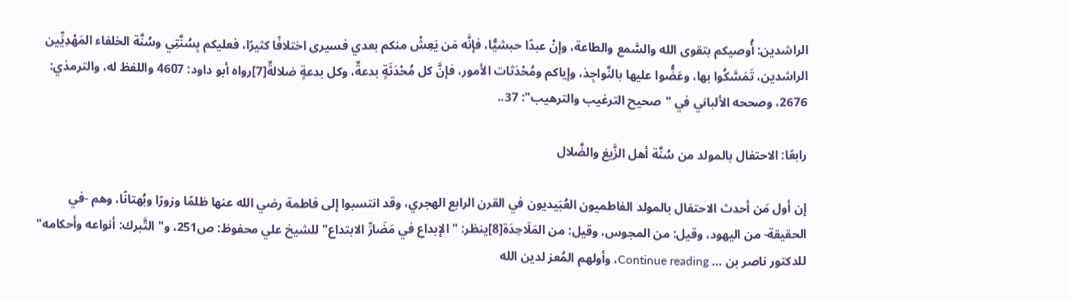الراشدين: أُوصيكم بتقوى الله والسَّمع والطاعة، وإنْ عبدًا حبشيًّا، فإنَّه مَن يَعِشْ منكم بعدي فسيرى اختلافًا كثيرًا، فعليكم بِسُنَّتِي وسُنَّة الخلفاء المَهْدِيِّين الراشدين، تَمَسَّكُوا بها، وعَضُّوا عليها بالنَّواجِذ، وإياكم ومُحْدَثات الأمور، فإنَّ كل مُحْدَثَةٍ بدعةٌ، وكل بدعةٍ ضلالةٌ[7]رواه أبو داود: 4607 واللفظ له، والترمذي: 2676، وصححه الألباني في "صحيح الترغيب والترهيب": 37..

رابعًا: الاحتفال بالمولد من سُنَّة أهل الزَّيغ والضَّلال

إن أول مَن أحدث الاحتفال بالمولد الفاطميون العُبَيديون في القرن الرابع الهجري، وقد انتسبوا إلى فاطمة رضي الله عنها ظلمًا وزورًا وبُهتانًا، وهم -في الحقيقة- من اليهود، وقيل: من المجوس، وقيل: من المَلَاحِدَة[8]ينظر: "الإبداع في مَضَارِّ الابتداع" للشيخ علي محفوظ: ص251، و"التَّبرك: أنواعه وأحكامه" للدكتور ناصر بن … Continue reading، وأولهم المُعز لدين الله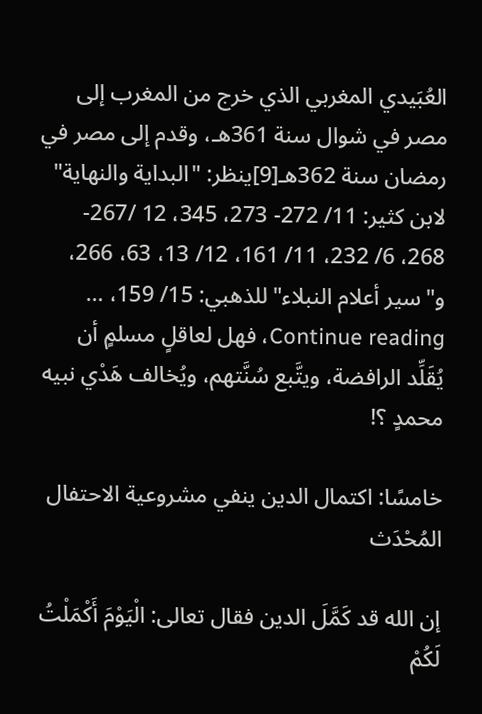العُبَيدي المغربي الذي خرج من المغرب إلى مصر في شوال سنة 361هـ، وقدم إلى مصر في رمضان سنة 362هـ[9]ينظر: "البداية والنهاية" لابن كثير: 11/ 272- 273، 345، 12 /267- 268، 6/ 232، 11/ 161، 12/ 13، 63، 266، و"سير أعلام النبلاء" للذهبي: 15/ 159، … Continue reading، فهل لعاقلٍ مسلمٍ أن يُقَلِّد الرافضة، ويتَّبع سُنَّتهم، ويُخالف هَدْي نبيه محمدٍ ؟!

خامسًا: اكتمال الدين ينفي مشروعية الاحتفال المُحْدَث

إن الله قد كَمَّلَ الدين فقال تعالى: الْيَوْمَ أَكْمَلْتُ لَكُمْ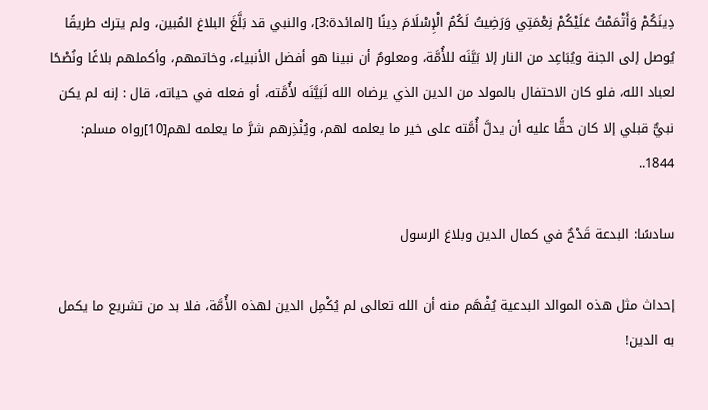دِينَكُمْ وَأَتْمَمْتُ عَلَيْكُمْ نِعْمَتِي وَرَضِيتُ لَكُمُ الْإِسْلَامَ دِينًا [المائدة:3]، والنبي قد بَلَّغَ البلاغ المُبين، ولم يترك طريقًا يُوصل إلى الجنة ويُبَاعِد من النار إلا بَيَّنَه للأُمَّة، ومعلومٌ أن نبينا هو أفضل الأنبياء، وخاتمهم، وأكملهم بلاغًا ونُصْحًا لعباد الله، فلو كان الاحتفال بالمولد من الدين الذي يرضاه الله لَبَيَّنَه لأُمَّته، أو فعله في حياته، قال : إنه لم يكن نبيٌّ قبلي إلا كان حقًّا عليه أن يدلَّ أُمَّته على خير ما يعلمه لهم، ويُنْذِرهم شرَّ ما يعلمه لهم[10]رواه مسلم: 1844..

سادسًا: البدعة قَدْحٌ في كمال الدين وبلاغ الرسول

إحداث مثل هذه الموالد البدعية يُفْهَم منه أن الله تعالى لم يُكْمِل الدين لهذه الأُمَّة، فلا بد من تشريع ما يكمل به الدين!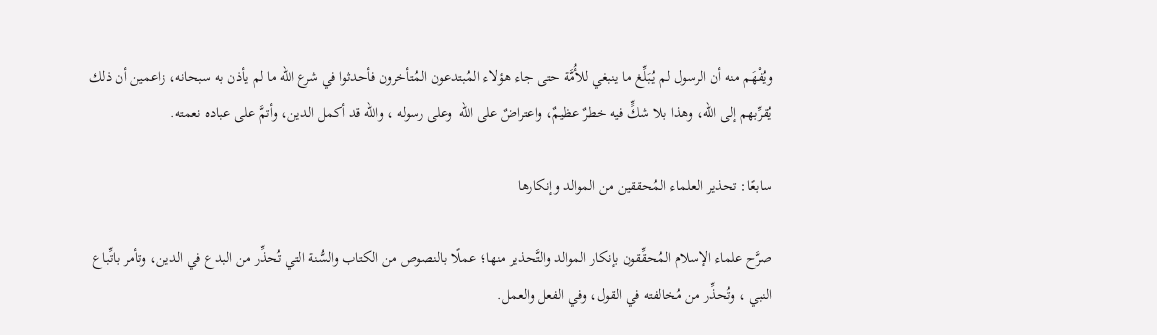ويُفْهَم منه أن الرسول لم يُبَلِّغ ما ينبغي للأُمَّة حتى جاء هؤلاء المُبتدعون المُتأخرون فأحدثوا في شرع الله ما لم يأذن به سبحانه، زاعمين أن ذلك يُقرِّبهم إلى الله، وهذا بلا شكٍّ فيه خطرٌ عظيمٌ، واعتراضٌ على الله  وعلى رسوله ، والله قد أكمل الدين، وأتمَّ على عباده نعمته.

سابعًا: تحذير العلماء المُحققين من الموالد وإنكارها

صرَّح علماء الإسلام المُحقِّقون بإنكار الموالد والتَّحذير منها؛ عملًا بالنصوص من الكتاب والسُّنة التي تُحذِّر من البدع في الدين، وتأمر باتِّباع النبي ، وتُحذِّر من مُخالفته في القول، وفي الفعل والعمل.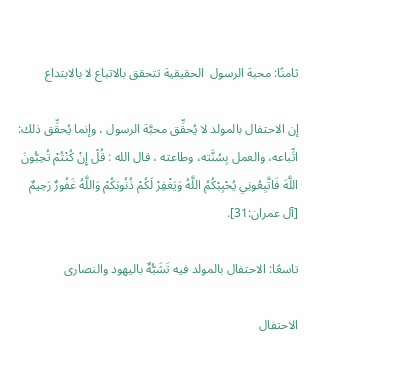ثامنًا: محبة الرسول  الحقيقية تتحقق بالاتباع لا بالابتداع

إن الاحتفال بالمولد لا يُحقِّق محبَّة الرسول ، وإنما يُحقِّق ذلك: اتِّباعه، والعمل بِسُنَّته، وطاعته ، قال الله : قُلْ إِنْ كُنْتُمْ تُحِبُّونَ اللَّهَ فَاتَّبِعُونِي يُحْبِبْكُمُ اللَّهُ وَيَغْفِرْ لَكُمْ ذُنُوبَكُمْ وَاللَّهُ غَفُورٌ رَحِيمٌ [آل عمران:31].

تاسعًا: الاحتفال بالمولد فيه تَشَبُّهٌ باليهود والنصارى

الاحتفال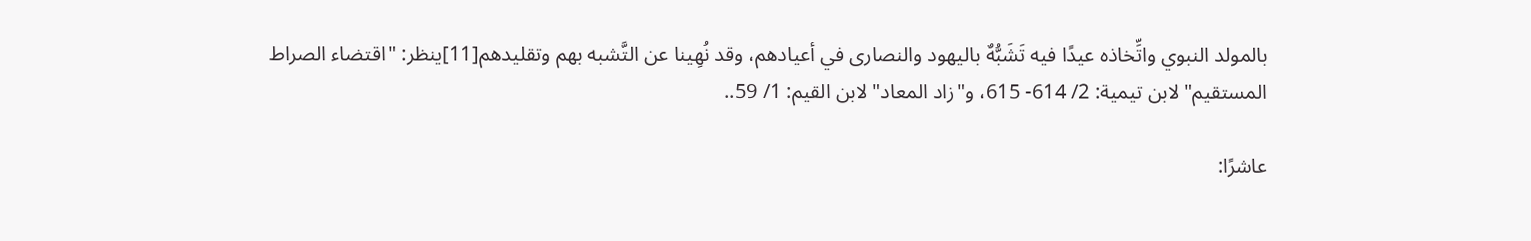بالمولد النبوي واتِّخاذه عيدًا فيه تَشَبُّهٌ باليهود والنصارى في أعيادهم، وقد نُهِينا عن التَّشبه بهم وتقليدهم[11]ينظر: "اقتضاء الصراط المستقيم" لابن تيمية: 2/ 614- 615، و"زاد المعاد" لابن القيم: 1/ 59..

عاشرًا: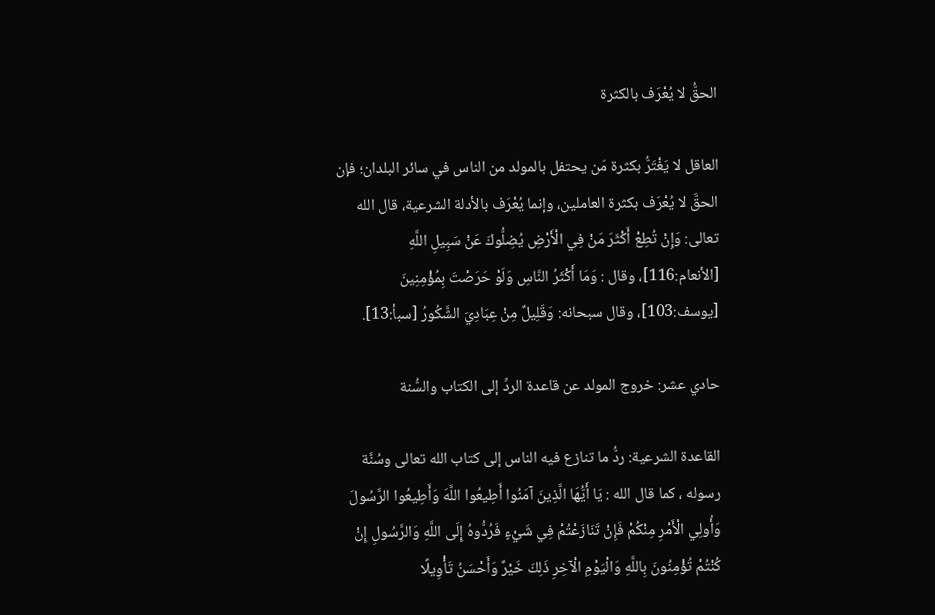الحقُّ لا يُعْرَف بالكثرة

العاقل لا يَغْتَرُّ بكثرة مَن يحتفل بالمولد من الناس في سائر البلدان؛ فإن الحقَّ لا يُعْرَف بكثرة العاملين، وإنما يُعْرَف بالأدلة الشرعية، قال الله تعالى: وَإِنْ تُطِعْ أَكْثَرَ مَنْ فِي الْأَرْضِ يُضِلُّوكَ عَنْ سَبِيلِ اللَّهِ [الأنعام:116]، وقال : وَمَا أَكْثَرُ النَّاسِ وَلَوْ حَرَصْتَ بِمُؤْمِنِينَ [يوسف:103]، وقال سبحانه: وَقَلِيلٌ مِنْ عِبَادِيَ الشَّكُورُ [سبأ:13].

حادي عشر: خروج المولد عن قاعدة الردِّ إلى الكتاب والسُّنة

القاعدة الشرعية: ردُّ ما تنازع فيه الناس إلى كتاب الله تعالى وسُنَّة رسوله ، كما قال الله : يَا أَيُّهَا الَّذِينَ آمَنُوا أَطِيعُوا اللَّهَ وَأَطِيعُوا الرَّسُولَ وَأُولِي الْأَمْرِ مِنْكُمْ فَإِنْ تَنَازَعْتُمْ فِي شَيْءٍ فَرُدُّوهُ إِلَى اللَّهِ وَالرَّسُولِ إِنْ كُنْتُمْ تُؤْمِنُونَ بِاللَّهِ وَالْيَوْمِ الْآخِرِ ذَلِكَ خَيْرٌ وَأَحْسَنُ تَأْوِيلًا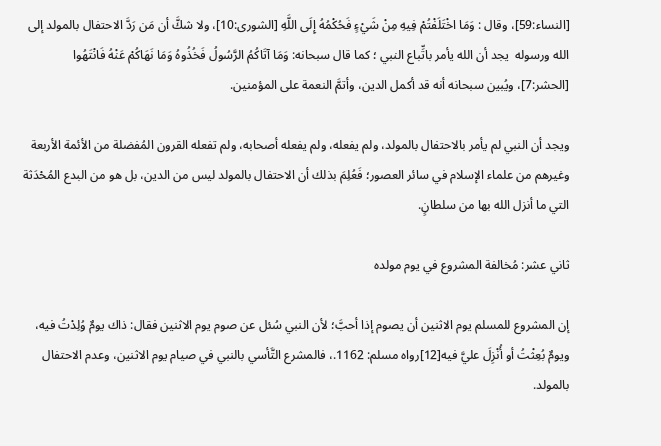[النساء:59]، وقال : وَمَا اخْتَلَفْتُمْ فِيهِ مِنْ شَيْءٍ فَحُكْمُهُ إِلَى اللَّهِ [الشورى:10]، ولا شكَّ أن مَن رَدَّ الاحتفال بالمولد إلى الله ورسوله  يجد أن الله يأمر باتِّباع النبي ؛ كما قال سبحانه: وَمَا آتَاكُمُ الرَّسُولُ فَخُذُوهُ وَمَا نَهَاكُمْ عَنْهُ فَانْتَهُوا [الحشر:7]، ويُبين سبحانه أنه قد أكمل الدين، وأتمَّ النعمة على المؤمنين.

ويجد أن النبي لم يأمر بالاحتفال بالمولد، ولم يفعله، ولم يفعله أصحابه، ولم تفعله القرون المُفضلة من الأئمة الأربعة وغيرهم من علماء الإسلام في سائر العصور؛ فَعُلِمَ بذلك أن الاحتفال بالمولد ليس من الدين، بل هو من البدع المُحْدَثة التي ما أنزل الله بها من سلطانٍ.

ثاني عشر: مُخالفة المشروع في يوم مولده

إن المشروع للمسلم يوم الاثنين أن يصوم إذا أحبَّ؛ لأن النبي سُئل عن صوم يوم الاثنين فقال: ذاك يومٌ وُلِدْتُ فيه، ويومٌ بُعِثْتُ أو أُنْزِلَ عليَّ فيه[12]رواه مسلم: 1162.، فالمشرع التَّأسي بالنبي في صيام يوم الاثنين، وعدم الاحتفال بالمولد.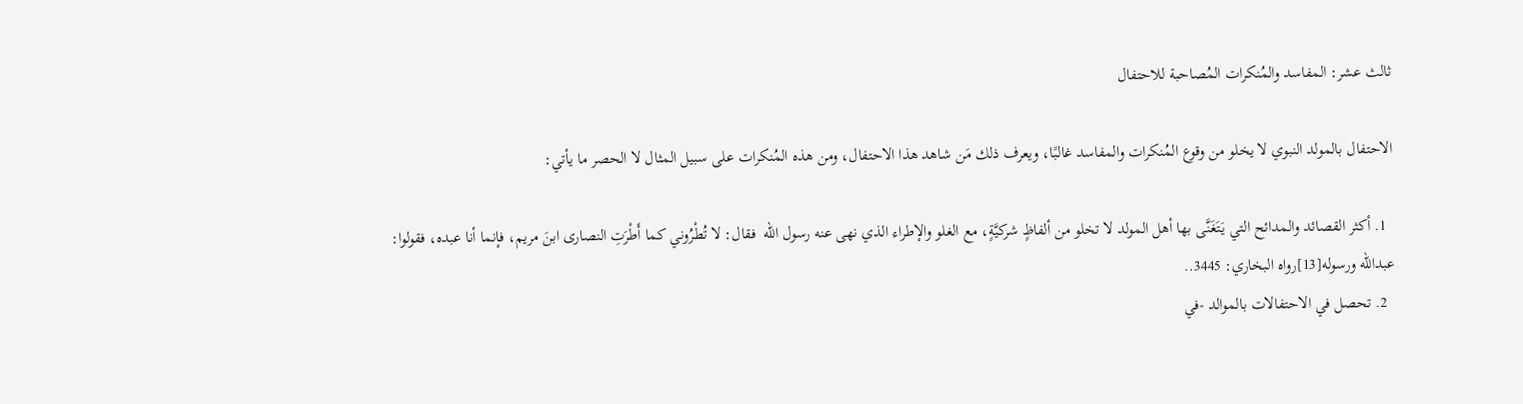ثالث عشر: المفاسد والمُنكرات المُصاحبة للاحتفال

الاحتفال بالمولد النبوي لا يخلو من وقوع المُنكرات والمفاسد غالبًا، ويعرف ذلك مَن شاهد هذا الاحتفال، ومن هذه المُنكرات على سبيل المثال لا الحصر ما يأتي:

  1. أكثر القصائد والمدائح التي يَتَغَنَّى بها أهل المولد لا تخلو من ألفاظٍ شركيَّةٍ، مع الغلو والإطراء الذي نهى عنه رسول الله  فقال: لا تُطْرُوني كما أَطْرَتِ النصارى ابنَ مريم، فإنما أنا عبده، فقولوا: عبدالله ورسوله[13]رواه البخاري: 3445..
  2. تحصل في الاحتفالات بالموالد -في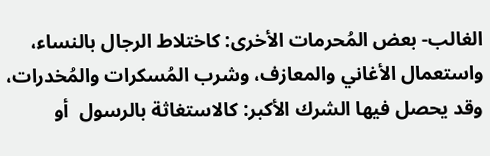الغالب- بعض المُحرمات الأخرى: كاختلاط الرجال بالنساء، واستعمال الأغاني والمعازف، وشرب المُسكرات والمُخدرات، وقد يحصل فيها الشرك الأكبر: كالاستغاثة بالرسول  أو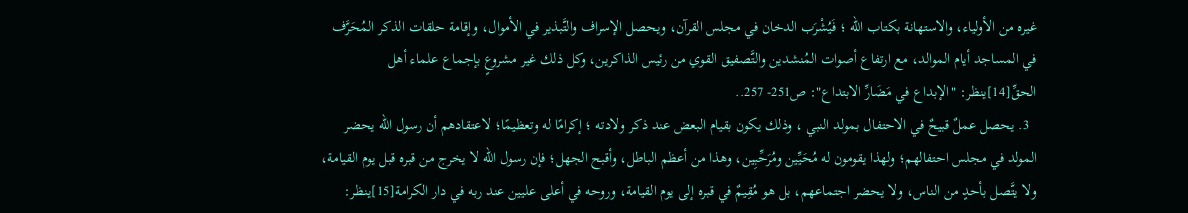غيره من الأولياء، والاستهانة بكتاب الله ؛ فَيُشْرَب الدخان في مجلس القرآن، ويحصل الإسراف والتَّبذير في الأموال، وإقامة حلقات الذكر المُحَرَّف في المساجد أيام الموالد، مع ارتفاع أصوات المُنشدين والتَّصفيق القوي من رئيس الذاكرين، وكل ذلك غير مشروعٍ بإجماع علماء أهل الحقِّ[14]ينظر: "الإبداع في مَضَارِّ الابتداع": ص251- 257..
  3. يحصل عملٌ قبيحٌ في الاحتفال بمولد النبي ، وذلك يكون بقيام البعض عند ذكر ولادته ؛ إكرامًا له وتعظيمًا؛ لاعتقادهم أن رسول الله يحضر المولد في مجلس احتفالهم؛ ولهذا يقومون له مُحَيِّين ومُرَحِّبِين، وهذا من أعظم الباطل، وأقبح الجهل؛ فإن رسول الله لا يخرج من قبره قبل يوم القيامة، ولا يتَّصل بأحدٍ من الناس، ولا يحضر اجتماعهم، بل هو مُقِيمٌ في قبره إلى يوم القيامة، وروحه في أعلى عليين عند ربه في دار الكرامة[15]ينظر: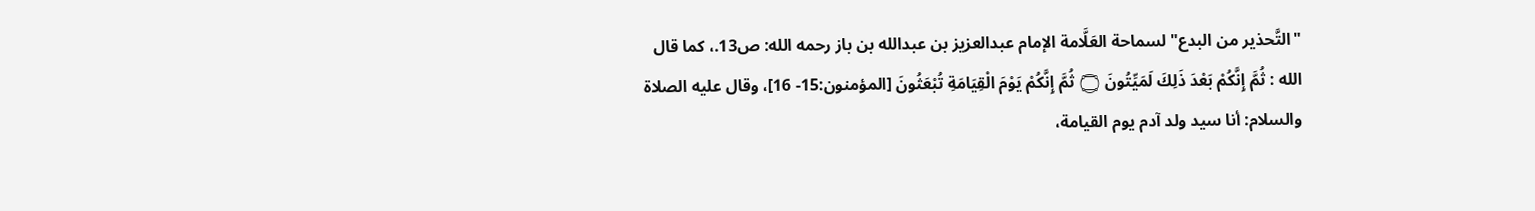"التَّحذير من البدع" لسماحة العَلَّامة الإمام عبدالعزيز بن عبدالله بن باز رحمه الله: ص13.، كما قال الله : ثُمَّ إِنَّكُمْ بَعْدَ ذَلِكَ لَمَيِّتُونَ ۝ ثُمَّ إِنَّكُمْ يَوْمَ الْقِيَامَةِ تُبْعَثُونَ [المؤمنون:15- 16]، وقال عليه الصلاة والسلام: أنا سيد ولد آدم يوم القيامة،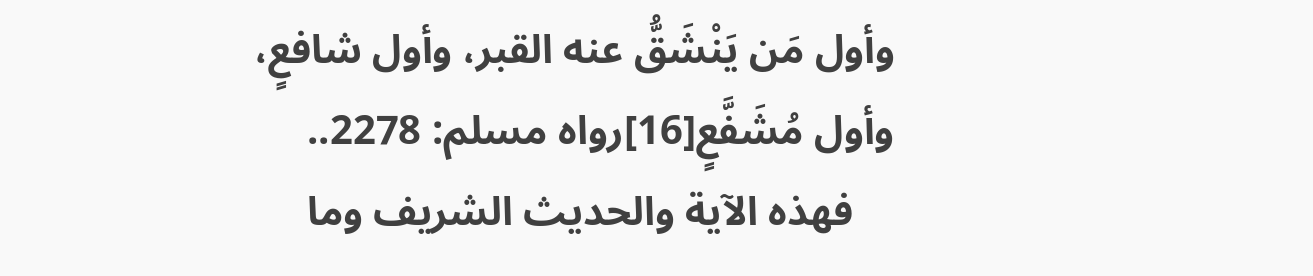وأول مَن يَنْشَقُّ عنه القبر، وأول شافعٍ، وأول مُشَفَّعٍ[16]رواه مسلم: 2278..
    فهذه الآية والحديث الشريف وما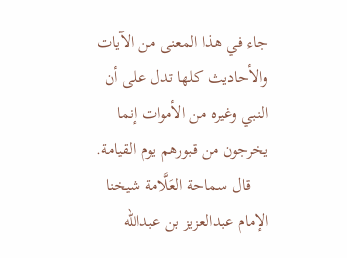جاء في هذا المعنى من الآيات والأحاديث كلها تدل على أن النبي وغيره من الأموات إنما يخرجون من قبورهم يوم القيامة.
    قال سماحة العَلَّامة شيخنا الإمام عبدالعزيز بن عبدالله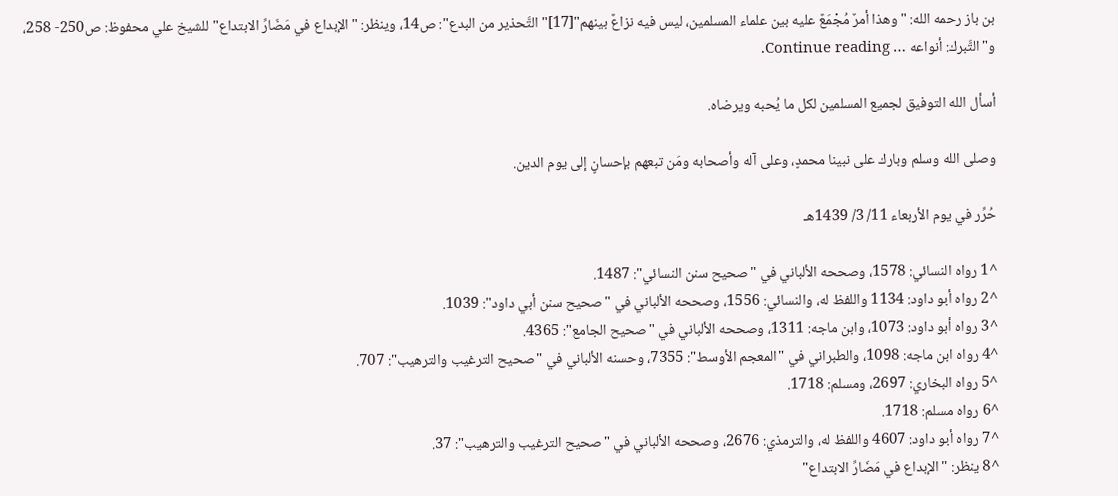بن باز رحمه الله: "وهذا أمرٌ مُجْمَعٌ عليه بين علماء المسلمين، ليس فيه نزاعٌ بينهم"[17]"التَّحذير من البدع": ص14، وينظر: "الإبداع في مَضَارِّ الابتداع" للشيخ علي محفوظ: ص250- 258، و"التَّبرك: أنواعه … Continue reading.

أسأل الله التوفيق لجميع المسلمين لكل ما يُحبه ويرضاه.

وصلى الله وسلم وبارك على نبينا محمدٍ، وعلى آله وأصحابه ومَن تبعهم بإحسانٍ إلى يوم الدين.

حُرِّر في يوم الأربعاء 11/ 3/ 1439هـ

^1 رواه النسائي: 1578، وصححه الألباني في "صحيح سنن النسائي": 1487.
^2 رواه أبو داود: 1134 واللفظ له، والنسائي: 1556، وصححه الألباني في "صحيح سنن أبي داود": 1039.
^3 رواه أبو داود: 1073، وابن ماجه: 1311، وصححه الألباني في "صحيح الجامع": 4365.
^4 رواه ابن ماجه: 1098، والطبراني في "المعجم الأوسط": 7355، وحسنه الألباني في "صحيح الترغيب والترهيب": 707.
^5 رواه البخاري: 2697، ومسلم: 1718.
^6 رواه مسلم: 1718.
^7 رواه أبو داود: 4607 واللفظ له، والترمذي: 2676، وصححه الألباني في "صحيح الترغيب والترهيب": 37.
^8 ينظر: "الإبداع في مَضَارِّ الابتداع"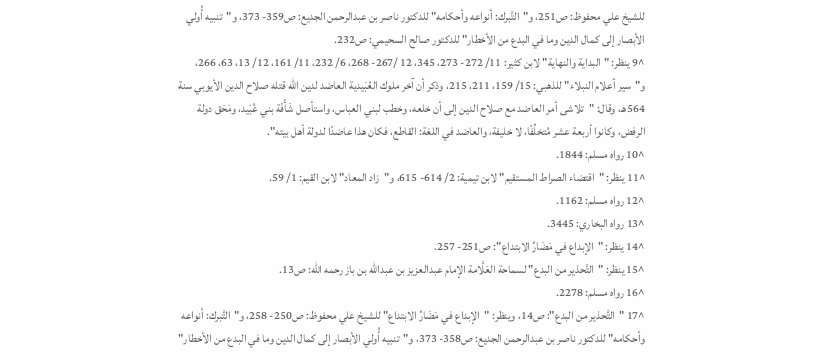للشيخ علي محفوظ: ص251، و"التَّبرك: أنواعه وأحكامه" للدكتور ناصر بن عبدالرحمن الجديع: ص359- 373، و"تنبيه أُولي الأبصار إلى كمال الدين وما في البدع من الأخطار" للدكتور صالح السحيمي: ص232.
^9 ينظر: "البداية والنهاية" لابن كثير: 11/ 272- 273، 345، 12 /267- 268، 6/ 232، 11/ 161، 12/ 13، 63، 266، و"سير أعلام النبلاء" للذهبي: 15/ 159، 211، 215، وذكر أن آخر ملوك العُبَيدية العاضد لدين الله قتله صلاح الدين الأيوبي سنة 564هـ، وقال: "تلاشى أمر العاضد مع صلاح الدين إلى أن خلعه، وخطب لبني العباس، واستأصل شَأْفَة بني عُبَيد، ومَحَق دولة الرفض، وكانوا أربعة عشر مُتخلِّفًا، لا خليفة، والعاضد في اللغة: القاطع، فكان هذا عاضدًا لدولة أهل بيته".
^10 رواه مسلم: 1844.
^11 ينظر: "اقتضاء الصراط المستقيم" لابن تيمية: 2/ 614- 615، و"زاد المعاد" لابن القيم: 1/ 59.
^12 رواه مسلم: 1162.
^13 رواه البخاري: 3445.
^14 ينظر: "الإبداع في مَضَارِّ الابتداع": ص251- 257.
^15 ينظر: "التَّحذير من البدع" لسماحة العَلَّامة الإمام عبدالعزيز بن عبدالله بن باز رحمه الله: ص13.
^16 رواه مسلم: 2278.
^17 "التَّحذير من البدع": ص14، وينظر: "الإبداع في مَضَارِّ الابتداع" للشيخ علي محفوظ: ص250- 258، و"التَّبرك: أنواعه وأحكامه" للدكتور ناصر بن عبدالرحمن الجديع: ص358- 373، و"تنبيه أُولي الأبصار إلى كمال الدين وما في البدع من الأخطار"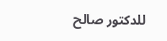للدكتور صالح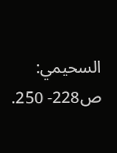السحيمي: ص228- 250.